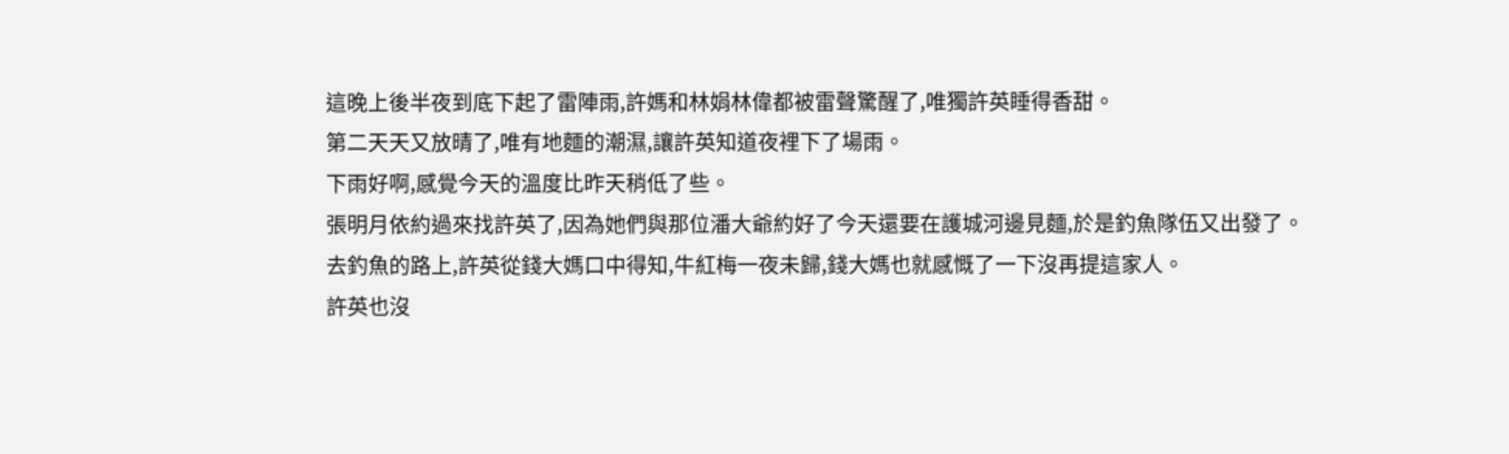這晚上後半夜到底下起了雷陣雨,許媽和林娟林偉都被雷聲驚醒了,唯獨許英睡得香甜。
第二天天又放晴了,唯有地麵的潮濕,讓許英知道夜裡下了場雨。
下雨好啊,感覺今天的溫度比昨天稍低了些。
張明月依約過來找許英了,因為她們與那位潘大爺約好了今天還要在護城河邊見麵,於是釣魚隊伍又出發了。
去釣魚的路上,許英從錢大媽口中得知,牛紅梅一夜未歸,錢大媽也就感慨了一下沒再提這家人。
許英也沒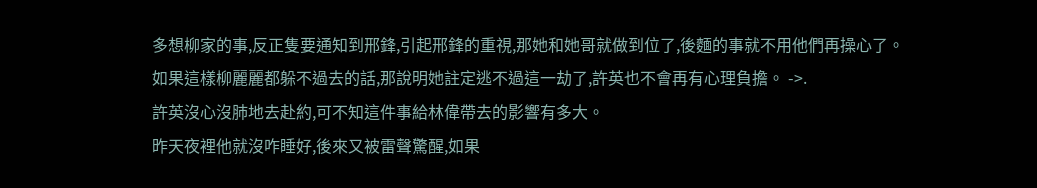多想柳家的事,反正隻要通知到邢鋒,引起邢鋒的重視,那她和她哥就做到位了,後麵的事就不用他們再操心了。
如果這樣柳麗麗都躲不過去的話,那說明她註定逃不過這一劫了,許英也不會再有心理負擔。 ->.
許英沒心沒肺地去赴約,可不知這件事給林偉帶去的影響有多大。
昨天夜裡他就沒咋睡好,後來又被雷聲驚醒,如果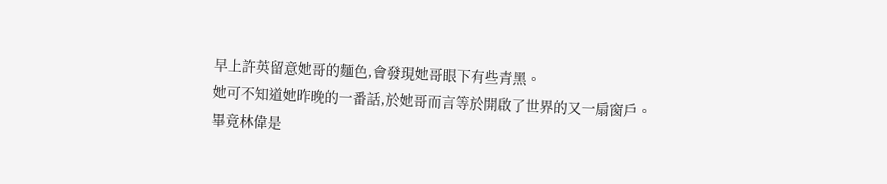早上許英留意她哥的麵色,會發現她哥眼下有些青黑。
她可不知道她昨晚的一番話,於她哥而言等於開啟了世界的又一扇窗戶。
畢竟林偉是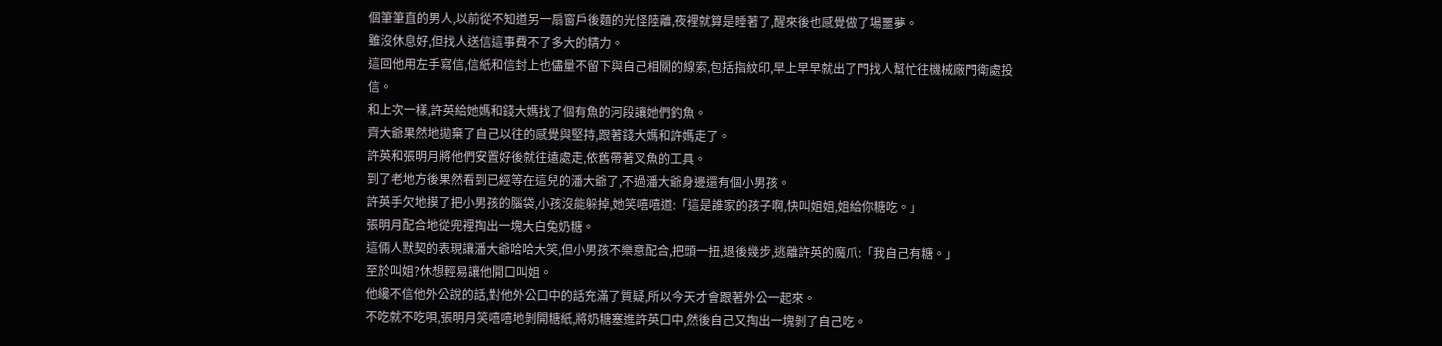個筆筆直的男人,以前從不知道另一扇窗戶後麵的光怪陸離,夜裡就算是睡著了,醒來後也感覺做了場噩夢。
雖沒休息好,但找人送信這事費不了多大的精力。
這回他用左手寫信,信紙和信封上也儘量不留下與自己相關的線索,包括指紋印,早上早早就出了門找人幫忙往機械廠門衛處投信。
和上次一樣,許英給她媽和錢大媽找了個有魚的河段讓她們釣魚。
齊大爺果然地拋棄了自己以往的感覺與堅持,跟著錢大媽和許媽走了。
許英和張明月將他們安置好後就往遠處走,依舊帶著叉魚的工具。
到了老地方後果然看到已經等在這兒的潘大爺了,不過潘大爺身邊還有個小男孩。
許英手欠地摸了把小男孩的腦袋,小孩沒能躲掉,她笑嘻嘻道:「這是誰家的孩子啊,快叫姐姐,姐給你糖吃。」
張明月配合地從兜裡掏出一塊大白兔奶糖。
這倆人默契的表現讓潘大爺哈哈大笑,但小男孩不樂意配合,把頭一扭,退後幾步,逃離許英的魔爪:「我自己有糖。」
至於叫姐?休想輕易讓他開口叫姐。
他纔不信他外公說的話,對他外公口中的話充滿了質疑,所以今天才會跟著外公一起來。
不吃就不吃唄,張明月笑嘻嘻地剝開糖紙,將奶糖塞進許英口中,然後自己又掏出一塊剝了自己吃。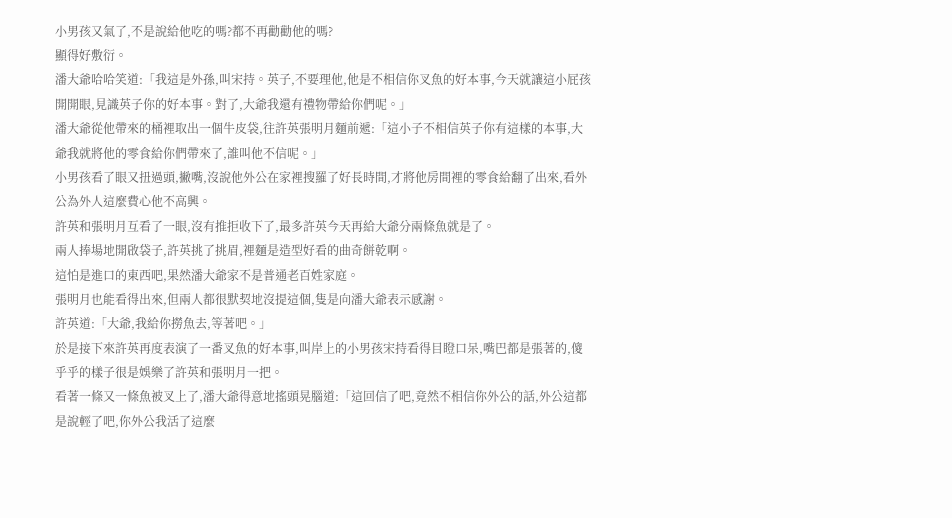小男孩又氣了,不是說給他吃的嗎?都不再勸勸他的嗎?
顯得好敷衍。
潘大爺哈哈笑道:「我這是外孫,叫宋持。英子,不要理他,他是不相信你叉魚的好本事,今天就讓這小屁孩開開眼,見識英子你的好本事。對了,大爺我還有禮物帶給你們呢。」
潘大爺從他帶來的桶裡取出一個牛皮袋,往許英張明月麵前遞:「這小子不相信英子你有這樣的本事,大爺我就將他的零食給你們帶來了,誰叫他不信呢。」
小男孩看了眼又扭過頭,撇嘴,沒說他外公在家裡搜羅了好長時間,才將他房間裡的零食給翻了出來,看外公為外人這麼費心他不高興。
許英和張明月互看了一眼,沒有推拒收下了,最多許英今天再給大爺分兩條魚就是了。
兩人捧場地開啟袋子,許英挑了挑眉,裡麵是造型好看的曲奇餅乾啊。
這怕是進口的東西吧,果然潘大爺家不是普通老百姓家庭。
張明月也能看得出來,但兩人都很默契地沒提這個,隻是向潘大爺表示感謝。
許英道:「大爺,我給你撈魚去,等著吧。」
於是接下來許英再度表演了一番叉魚的好本事,叫岸上的小男孩宋持看得目瞪口呆,嘴巴都是張著的,傻乎乎的樣子很是娛樂了許英和張明月一把。
看著一條又一條魚被叉上了,潘大爺得意地搖頭晃腦道:「這回信了吧,竟然不相信你外公的話,外公這都是說輕了吧,你外公我活了這麼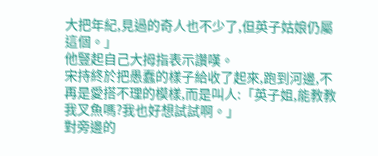大把年紀,見過的奇人也不少了,但英子姑娘仍屬這個。」
他豎起自己大拇指表示讚嘆。
宋持終於把愚蠢的樣子給收了起來,跑到河邊,不再是愛搭不理的模樣,而是叫人:「英子姐,能教教我叉魚嗎?我也好想試試啊。」
對旁邊的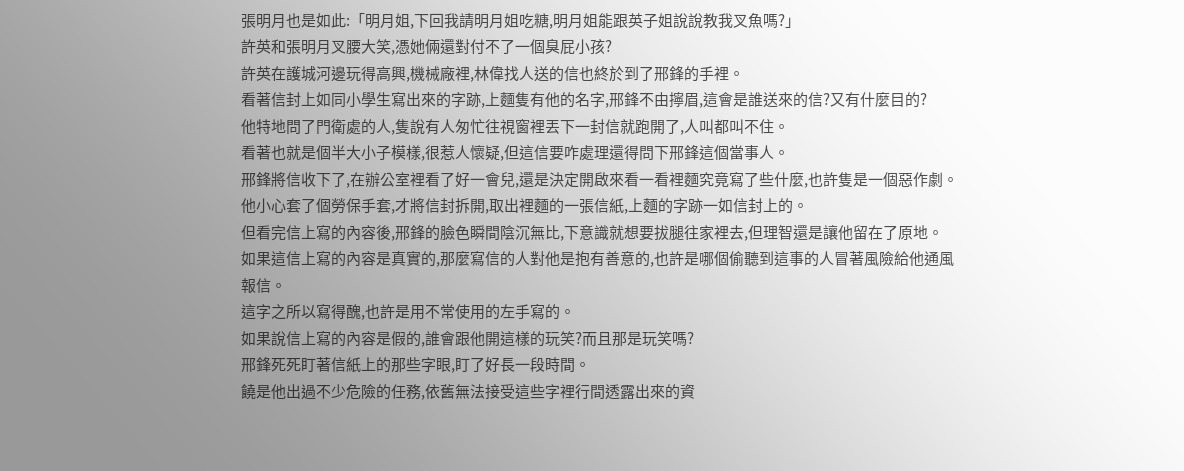張明月也是如此:「明月姐,下回我請明月姐吃糖,明月姐能跟英子姐說說教我叉魚嗎?」
許英和張明月叉腰大笑,憑她倆還對付不了一個臭屁小孩?
許英在護城河邊玩得高興,機械廠裡,林偉找人送的信也終於到了邢鋒的手裡。
看著信封上如同小學生寫出來的字跡,上麵隻有他的名字,邢鋒不由擰眉,這會是誰送來的信?又有什麼目的?
他特地問了門衛處的人,隻說有人匆忙往視窗裡丟下一封信就跑開了,人叫都叫不住。
看著也就是個半大小子模樣,很惹人懷疑,但這信要咋處理還得問下邢鋒這個當事人。
邢鋒將信收下了,在辦公室裡看了好一會兒,還是決定開啟來看一看裡麵究竟寫了些什麼,也許隻是一個惡作劇。
他小心套了個勞保手套,才將信封拆開,取出裡麵的一張信紙,上麵的字跡一如信封上的。
但看完信上寫的內容後,邢鋒的臉色瞬間陰沉無比,下意識就想要拔腿往家裡去,但理智還是讓他留在了原地。
如果這信上寫的內容是真實的,那麼寫信的人對他是抱有善意的,也許是哪個偷聽到這事的人冒著風險給他通風報信。
這字之所以寫得醜,也許是用不常使用的左手寫的。
如果說信上寫的內容是假的,誰會跟他開這樣的玩笑?而且那是玩笑嗎?
邢鋒死死盯著信紙上的那些字眼,盯了好長一段時間。
饒是他出過不少危險的任務,依舊無法接受這些字裡行間透露出來的資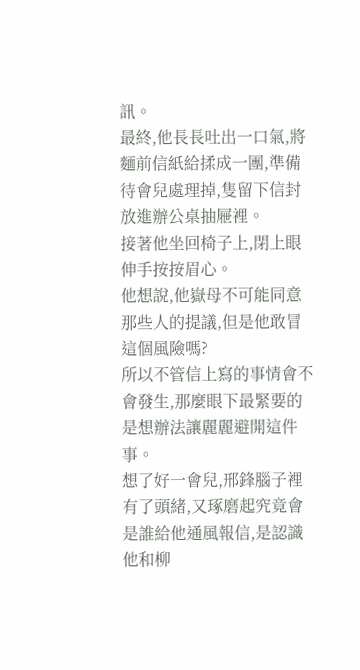訊。
最終,他長長吐出一口氣,將麵前信紙給揉成一團,準備待會兒處理掉,隻留下信封放進辦公桌抽屜裡。
接著他坐回椅子上,閉上眼伸手按按眉心。
他想說,他嶽母不可能同意那些人的提議,但是他敢冒這個風險嗎?
所以不管信上寫的事情會不會發生,那麼眼下最緊要的是想辦法讓麗麗避開這件事。
想了好一會兒,邢鋒腦子裡有了頭緒,又琢磨起究竟會是誰給他通風報信,是認識他和柳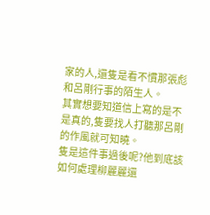家的人,還隻是看不慣那張彪和呂剛行事的陌生人。
其實想要知道信上寫的是不是真的,隻要找人打聽那呂剛的作風就可知曉。
隻是這件事過後呢?他到底該如何處理柳麗麗還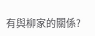有與柳家的關係?